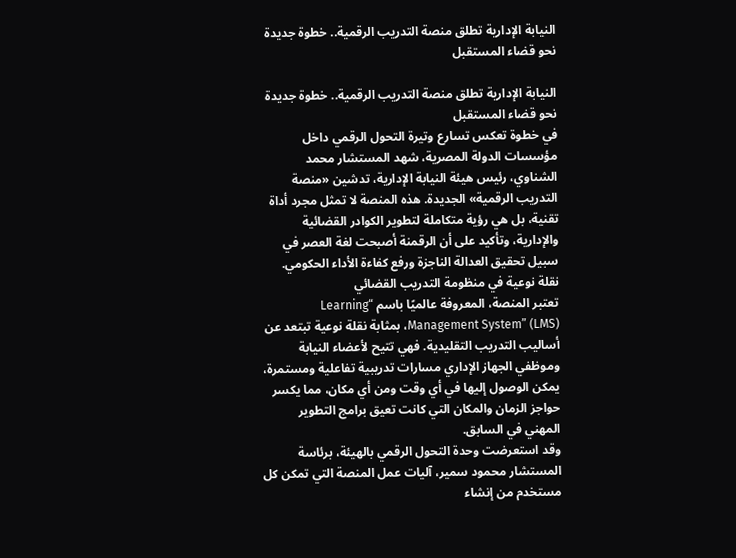النيابة الإدارية تطلق منصة التدريب الرقمية.. خطوة جديدة نحو قضاء المستقبل

النيابة الإدارية تطلق منصة التدريب الرقمية.. خطوة جديدة نحو قضاء المستقبل
في خطوة تعكس تسارع وتيرة التحول الرقمي داخل مؤسسات الدولة المصرية، شهد المستشار محمد الشناوي، رئيس هيئة النيابة الإدارية، تدشين «منصة التدريب الرقمية» الجديدة. هذه المنصة لا تمثل مجرد أداة تقنية، بل هي رؤية متكاملة لتطوير الكوادر القضائية والإدارية، وتأكيد على أن الرقمنة أصبحت لغة العصر في سبيل تحقيق العدالة الناجزة ورفع كفاءة الأداء الحكومي.
نقلة نوعية في منظومة التدريب القضائي
تعتبر المنصة، المعروفة عالميًا باسم “Learning Management System” (LMS)، بمثابة نقلة نوعية تبتعد عن أساليب التدريب التقليدية. فهي تتيح لأعضاء النيابة وموظفي الجهاز الإداري مسارات تدريبية تفاعلية ومستمرة، يمكن الوصول إليها في أي وقت ومن أي مكان، مما يكسر حواجز الزمان والمكان التي كانت تعيق برامج التطوير المهني في السابق.
وقد استعرضت وحدة التحول الرقمي بالهيئة، برئاسة المستشار محمود سمير، آليات عمل المنصة التي تمكن كل مستخدم من إنشاء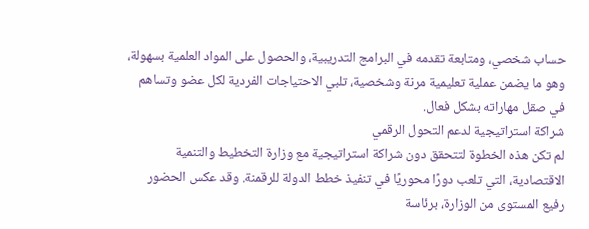حساب شخصي، ومتابعة تقدمه في البرامج التدريبية، والحصول على المواد العلمية بسهولة، وهو ما يضمن عملية تعليمية مرنة وشخصية، تلبي الاحتياجات الفردية لكل عضو وتساهم في صقل مهاراته بشكل فعال.
شراكة استراتيجية لدعم التحول الرقمي
لم تكن هذه الخطوة لتتحقق دون شراكة استراتيجية مع وزارة التخطيط والتنمية الاقتصادية، التي تلعب دورًا محوريًا في تنفيذ خطط الدولة للرقمنة. وقد عكس الحضور رفيع المستوى من الوزارة، برئاسة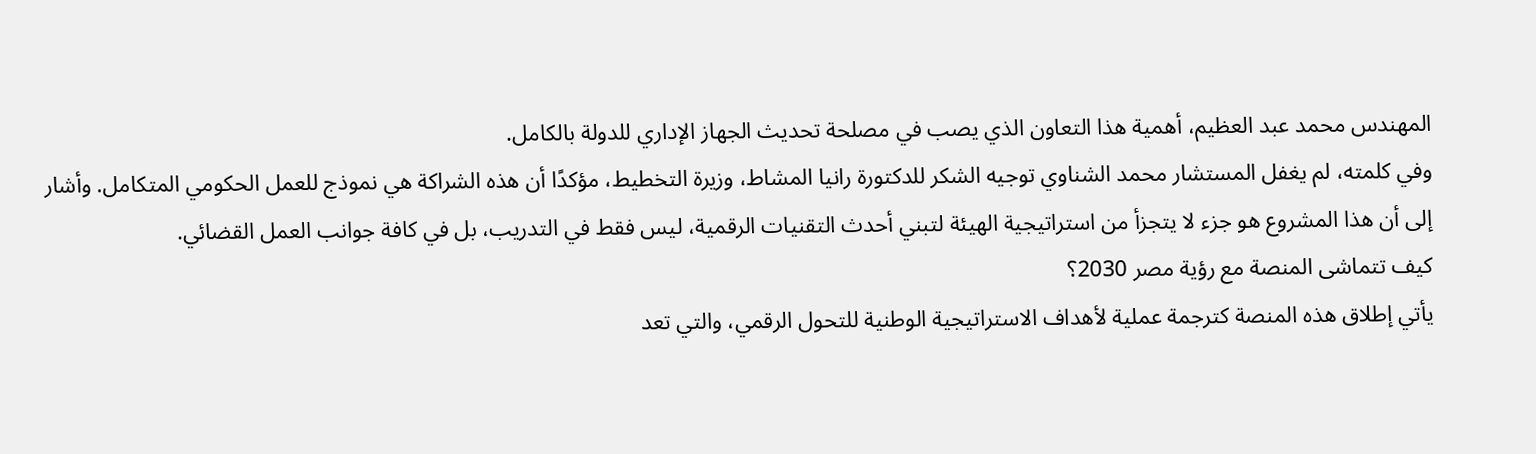المهندس محمد عبد العظيم، أهمية هذا التعاون الذي يصب في مصلحة تحديث الجهاز الإداري للدولة بالكامل.
وفي كلمته، لم يغفل المستشار محمد الشناوي توجيه الشكر للدكتورة رانيا المشاط، وزيرة التخطيط، مؤكدًا أن هذه الشراكة هي نموذج للعمل الحكومي المتكامل. وأشار إلى أن هذا المشروع هو جزء لا يتجزأ من استراتيجية الهيئة لتبني أحدث التقنيات الرقمية، ليس فقط في التدريب، بل في كافة جوانب العمل القضائي.
كيف تتماشى المنصة مع رؤية مصر 2030؟
يأتي إطلاق هذه المنصة كترجمة عملية لأهداف الاستراتيجية الوطنية للتحول الرقمي، والتي تعد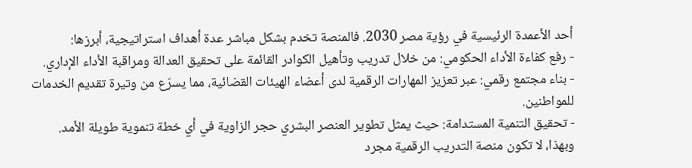أحد الأعمدة الرئيسية في رؤية مصر 2030. فالمنصة تخدم بشكل مباشر عدة أهداف استراتيجية، أبرزها:
- رفع كفاءة الأداء الحكومي: من خلال تدريب وتأهيل الكوادر القائمة على تحقيق العدالة ومراقبة الأداء الإداري.
- بناء مجتمع رقمي: عبر تعزيز المهارات الرقمية لدى أعضاء الهيئات القضائية، مما يسرّع من وتيرة تقديم الخدمات للمواطنين.
- تحقيق التنمية المستدامة: حيث يمثل تطوير العنصر البشري حجر الزاوية في أي خطة تنموية طويلة الأمد.
وبهذا، لا تكون منصة التدريب الرقمية مجرد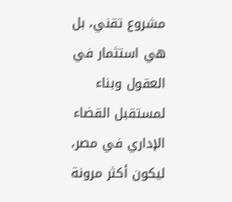مشروع تقني، بل هي استثمار في العقول وبناء لمستقبل القضاء الإداري في مصر، ليكون أكثر مرونة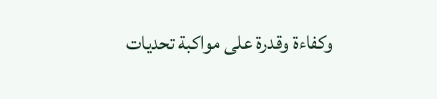وكفاءة وقدرة على مواكبة تحديات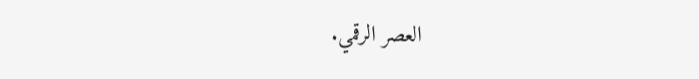العصر الرقمي.